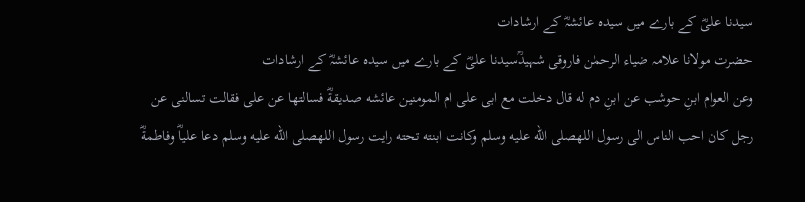سیدنا علیؓ کے بارے میں سیدہ عائشہؓ کے ارشادات
حضرت مولانا علامہ ضیاء الرحمٰن فاروقی شہیدؒسیدنا علیؓ کے بارے میں سیدہ عائشہؓ کے ارشادات
وعن العوام ابنِ حوشب عن ابنِ دم له قال دخلت مع ابى على ام المومنين عائشه صديقةؓ فسالتها عن على فقالت تسالنی عن رجل كان احب الناس الى رسول اللهصلى الله عليه وسلم وكانت ابنته تحته رایت رسول اللهصلى الله عليه وسلم دعا علياؓ وفاطمةؓ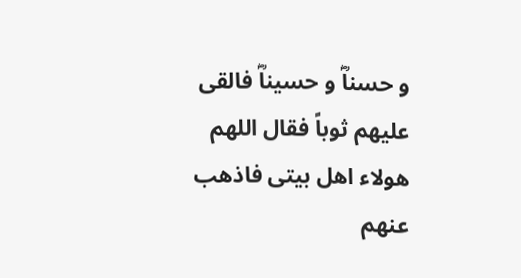و حسناؓ و حسيناؓ فالقى عليهم ثوباً فقال اللهم هولاء اهل بيتی فاذهب عنهم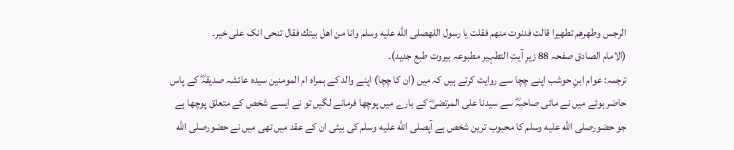الرجس وطهرهم تطهيرا قالت فدنوت منهم فقلت يا رسول اللهصلى الله عليه وسلم وانا من اهل بيتك فقال تنحی انک علی خیر۔
(الامام الصادق صفحہ 88 زیرِ آیتِ التطہیر مطبوعہ بیروت طبع جدید)۔
ترجمہ: عوام ابنِ حوشب اپنے چچا سے روایت کرتے ہیں کہ میں (ان کا چچا) اپنے والد کے ہمراہ ام المومنین سیدہ عائشہ صدیقہؓ کے پاس حاضر ہوئے میں نے مائی صاحبہؓ سے سیدنا علی المرتضیؓ کے بارے میں پوچھا فرمانے لگیں تو نے ایسے شخص کے متعلق پوچھا ہے جو حضورصلى الله عليه وسلم کا محبوب ترین شخص ہے آپصلى الله عليه وسلم کی بیٹی ان کے عقد میں تھی میں نے حضورصلى الله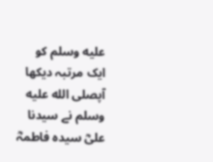عليه وسلم کو ایک مرتبہ دیکھا آپصلى الله عليه وسلم نے سیدنا علیؓ سیدہ فاطمہؓ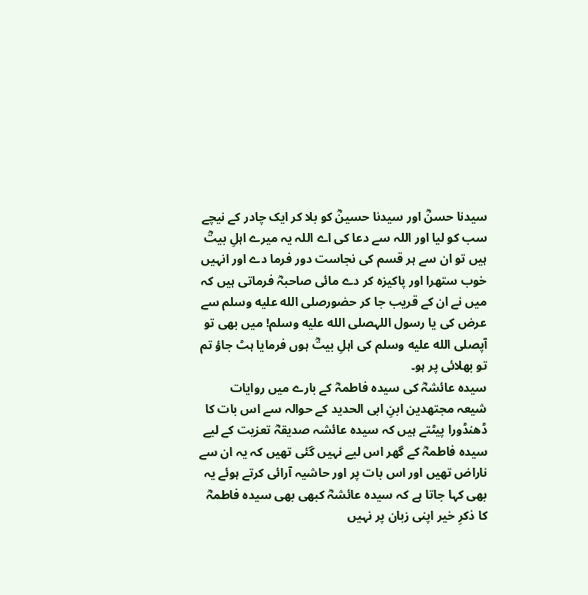سیدنا حسنؓ اور سیدنا حسینؓ کو بلا کر ایک چادر کے نیچے سب کو لیا اور اللہ سے دعا کی اے اللہ یہ میرے اہلِ بیتؓ ہیں تو ان سے ہر قسم کی نجاست دور فرما دے اور انہیں خوب ستھرا اور پاکیزہ کر دے مائی صاحبہؓ فرماتی ہیں کہ میں نے ان کے قریب جا کر حضورصلى الله عليه وسلم سے عرض کی یا رسول اللہصلى الله عليه وسلم! میں بھی تو آپصلى الله عليه وسلم کی اہلِ بیتؓ ہوں فرمایا ہٹ جاؤ تم تو بھلائی پر ہو۔
سیدہ عائشہؓ کی سیدہ فاطمہؓ کے بارے میں روایات
شیعہ مجتھدین ابنِ ابی الحدید کے حوالہ سے اس بات کا ڈھنڈورا پیٹتے ہیں کہ سیدہ عائشہ صدیقہؓ تعزیت کے لیے سیدہ فاطمہؓ کے گھر اس لیے نہیں گئی تھیں کہ یہ ان سے ناراض تھیں اور اس بات پر اور حاشیہ آرائی کرتے ہوئے یہ بھی کہا جاتا ہے کہ سیدہ عائشہؓ کبھی بھی سیدہ فاطمہؓ کا ذکرِ خیر اپنی زبان پر نہیں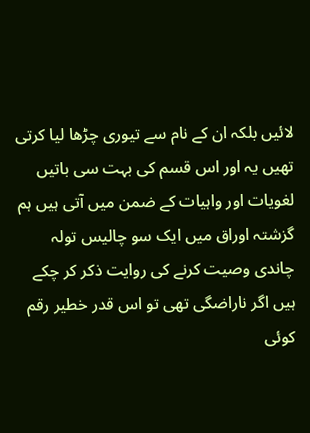لائیں بلکہ ان کے نام سے تیوری چڑھا لیا کرتی تھیں یہ اور اس قسم کی بہت سی باتیں لغویات اور واہیات کے ضمن میں آتی ہیں ہم گزشتہ اوراق میں ایک سو چالیس تولہ چاندی وصیت کرنے کی روایت ذکر کر چکے ہیں اگر ناراضگی تھی تو اس قدر خطیر رقم کوئی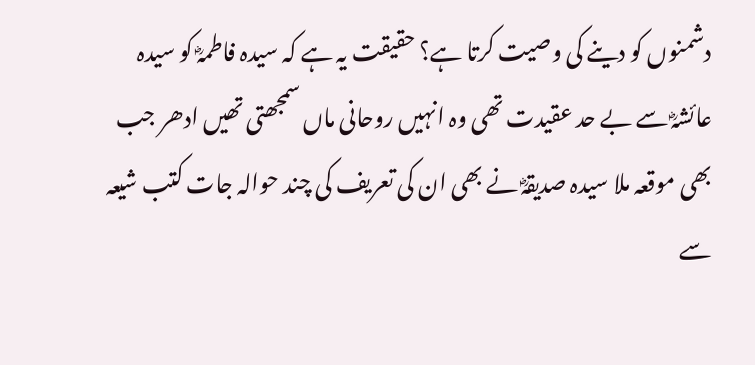دشمنوں کو دینے کی وصیت کرتا ہے؟ حقیقت یہ ہے کہ سیدہ فاطمہؓ کو سیدہ عائشہؓ سے بے حد عقیدت تھی وہ انہیں روحانی ماں سمجھتی تھیں ادھر جب بھی موقعہ ملا سیدہ صدیقہؓ نے بھی ان کی تعریف کی چند حوالہ جات کتب شیعہ سے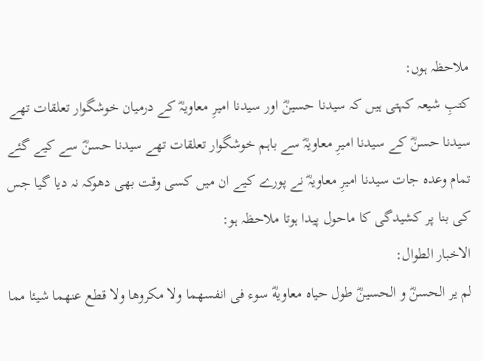ملاحظہ ہوں:
کتبِ شیعہ کہتی ہیں کہ سیدنا حسینؓ اور سیدنا امیرِ معاویہؓ کے درمیان خوشگوار تعلقات تھے
سیدنا حسنؓ کے سیدنا امیرِ معاویہؓ سے باہم خوشگوار تعلقات تھے سیدنا حسنؓ سے کیے گئے تمام وعده جات سیدنا امیرِ معاویہؓ نے پورے کیے ان میں کسی وقت بھی دھوکہ نہ دیا گیا جس کی بنا پر کشیدگی کا ماحول پیدا ہوتا ملاحظہ ہو:
الاخبار الطوال:
لم ير الحسنؓ و الحسينؓ طول حياه معاويهؓ سوء فی انفسهما ولا مكروها ولا قطع عنهما شيئا مما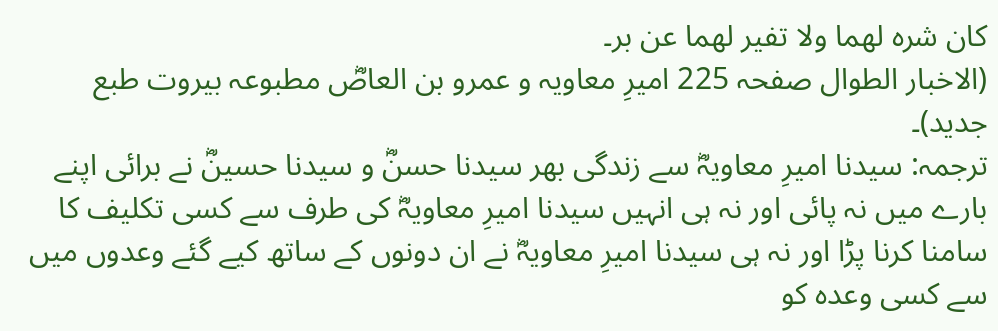كان شره لهما ولا تفير لهما عن بر۔
(الاخبار الطوال صفحہ 225 امیرِ معاویہ و عمرو بن العاصؓ مطبوعہ بیروت طبع جدید)۔
ترجمہ: سیدنا امیرِ معاویہؓ سے زندگی بھر سیدنا حسنؓ و سیدنا حسینؓ نے برائی اپنے بارے میں نہ پائی اور نہ ہی انہیں سیدنا امیرِ معاویہؓ کی طرف سے کسی تکلیف کا سامنا کرنا پڑا اور نہ ہی سیدنا امیرِ معاویہؓ نے ان دونوں کے ساتھ کیے گئے وعدوں میں سے کسی وعدہ کو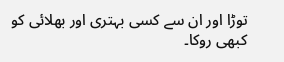توڑا اور ان سے کسی بہتری اور بھلائی کو کبھی روکا۔